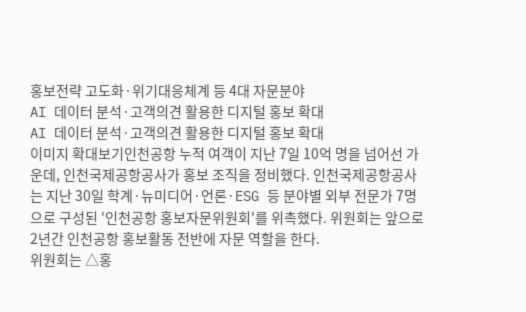홍보전략 고도화·위기대응체계 등 4대 자문분야
AI 데이터 분석·고객의견 활용한 디지털 홍보 확대
AI 데이터 분석·고객의견 활용한 디지털 홍보 확대
이미지 확대보기인천공항 누적 여객이 지난 7일 10억 명을 넘어선 가운데, 인천국제공항공사가 홍보 조직을 정비했다. 인천국제공항공사는 지난 30일 학계·뉴미디어·언론·ESG 등 분야별 외부 전문가 7명으로 구성된 '인천공항 홍보자문위원회'를 위촉했다. 위원회는 앞으로 2년간 인천공항 홍보활동 전반에 자문 역할을 한다.
위원회는 △홍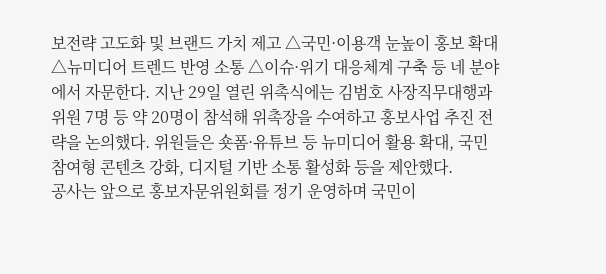보전략 고도화 및 브랜드 가치 제고 △국민·이용객 눈높이 홍보 확대 △뉴미디어 트렌드 반영 소통 △이슈·위기 대응체계 구축 등 네 분야에서 자문한다. 지난 29일 열린 위촉식에는 김범호 사장직무대행과 위원 7명 등 약 20명이 참석해 위촉장을 수여하고 홍보사업 추진 전략을 논의했다. 위원들은 숏폼·유튜브 등 뉴미디어 활용 확대, 국민 참여형 콘텐츠 강화, 디지털 기반 소통 활성화 등을 제안했다.
공사는 앞으로 홍보자문위원회를 정기 운영하며 국민이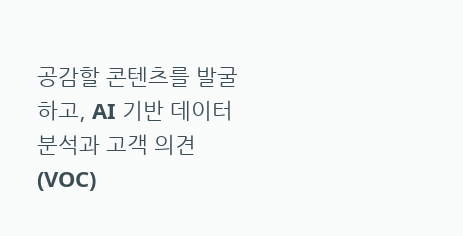공감할 콘텐츠를 발굴하고, AI 기반 데이터 분석과 고객 의견(VOC)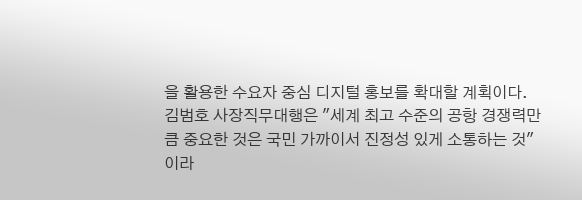을 활용한 수요자 중심 디지털 홍보를 확대할 계획이다.
김범호 사장직무대행은 "세계 최고 수준의 공항 경쟁력만큼 중요한 것은 국민 가까이서 진정성 있게 소통하는 것"이라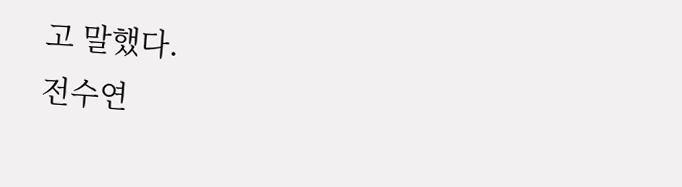고 말했다.
전수연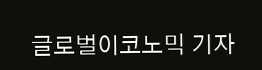글로벌이코노믹 기자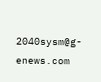2040sysm@g-enews.com